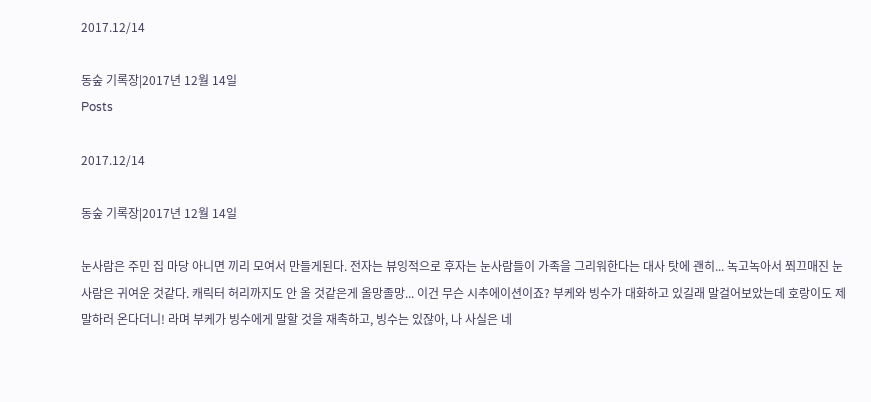2017.12/14

동숲 기록장|2017년 12월 14일
Posts

2017.12/14

동숲 기록장|2017년 12월 14일

눈사람은 주민 집 마당 아니면 끼리 모여서 만들게된다. 전자는 뷰잉적으로 후자는 눈사람들이 가족을 그리워한다는 대사 탓에 괜히... 녹고녹아서 쬐끄매진 눈사람은 귀여운 것같다. 캐릭터 허리까지도 안 올 것같은게 올망졸망... 이건 무슨 시추에이션이죠? 부케와 빙수가 대화하고 있길래 말걸어보았는데 호랑이도 제말하러 온다더니! 라며 부케가 빙수에게 말할 것을 재촉하고, 빙수는 있잖아, 나 사실은 네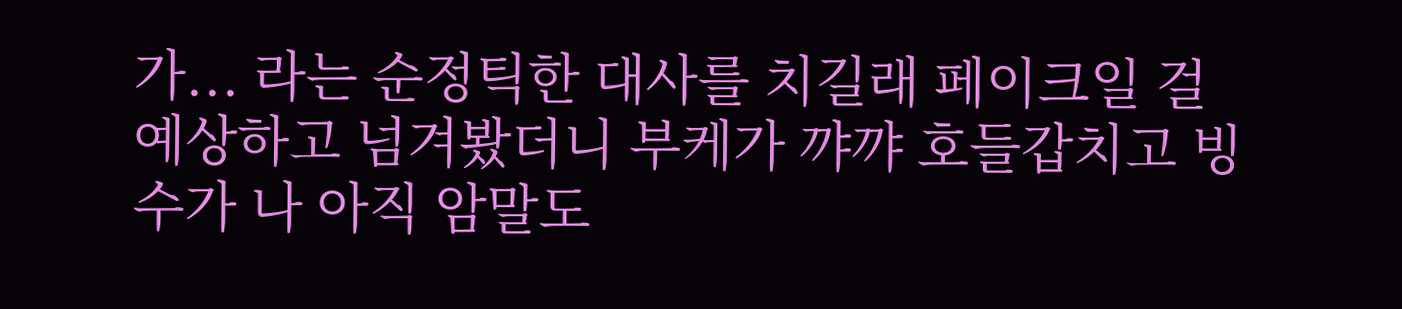가... 라는 순정틱한 대사를 치길래 페이크일 걸 예상하고 넘겨봤더니 부케가 꺄꺄 호들갑치고 빙수가 나 아직 암말도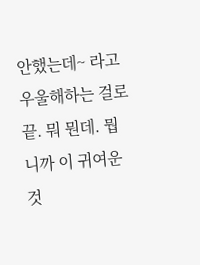안했는데~ 라고 우울해하는 걸로 끝. 뭐 뭔데. 뭡니까 이 귀여운 것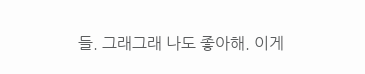들. 그래그래 나도 좋아해. 이게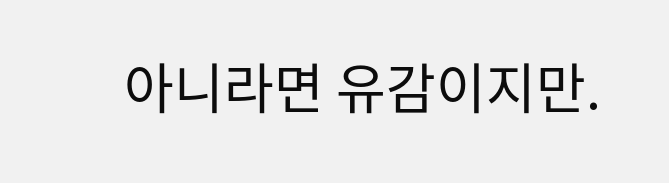아니라면 유감이지만.